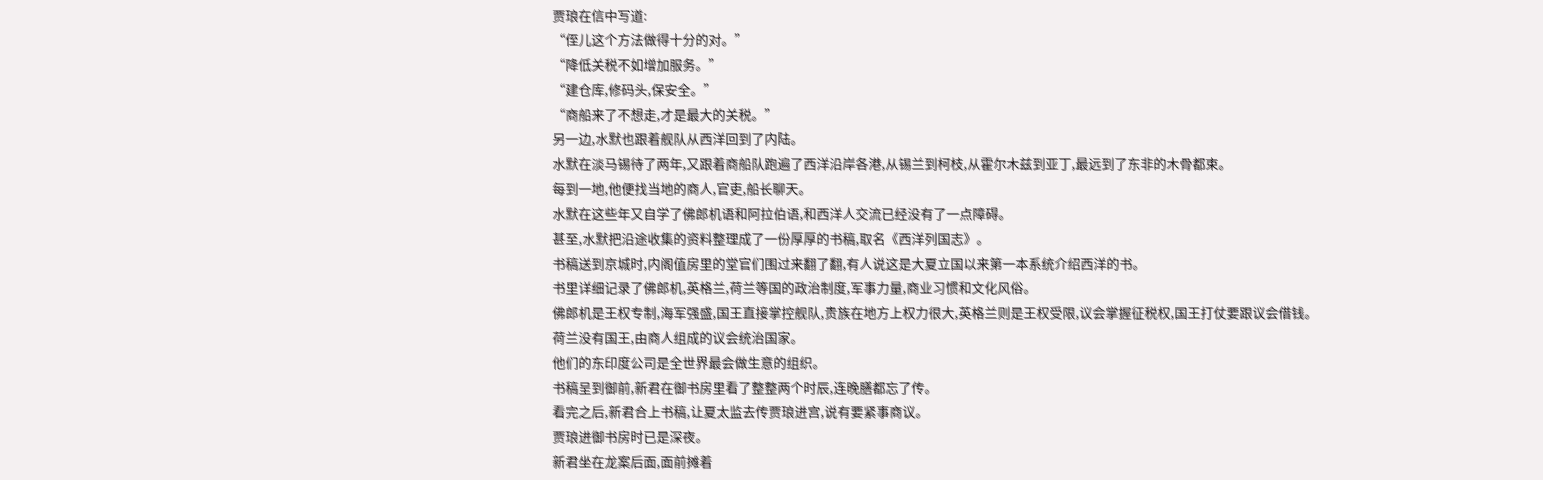贾琅在信中写道:
“侄儿这个方法做得十分的对。”
“降低关税不如增加服务。”
“建仓库,修码头,保安全。”
“商船来了不想走,才是最大的关税。”
另一边,水默也跟着舰队从西洋回到了内陆。
水默在淡马锡待了两年,又跟着商船队跑遍了西洋沿岸各港,从锡兰到柯枝,从霍尔木兹到亚丁,最远到了东非的木骨都束。
每到一地,他便找当地的商人,官吏,船长聊天。
水默在这些年又自学了佛郎机语和阿拉伯语,和西洋人交流已经没有了一点障碍。
甚至,水默把沿途收集的资料整理成了一份厚厚的书稿,取名《西洋列国志》。
书稿送到京城时,内阁值房里的堂官们围过来翻了翻,有人说这是大夏立国以来第一本系统介绍西洋的书。
书里详细记录了佛郎机,英格兰,荷兰等国的政治制度,军事力量,商业习惯和文化风俗。
佛郎机是王权专制,海军强盛,国王直接掌控舰队,贵族在地方上权力很大,英格兰则是王权受限,议会掌握征税权,国王打仗要跟议会借钱。
荷兰没有国王,由商人组成的议会统治国家。
他们的东印度公司是全世界最会做生意的组织。
书稿呈到御前,新君在御书房里看了整整两个时辰,连晚膳都忘了传。
看完之后,新君合上书稿,让夏太监去传贾琅进宫,说有要紧事商议。
贾琅进御书房时已是深夜。
新君坐在龙案后面,面前摊着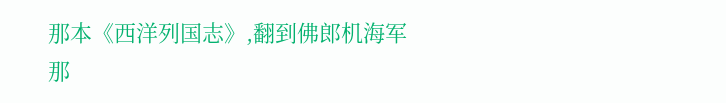那本《西洋列国志》,翻到佛郎机海军那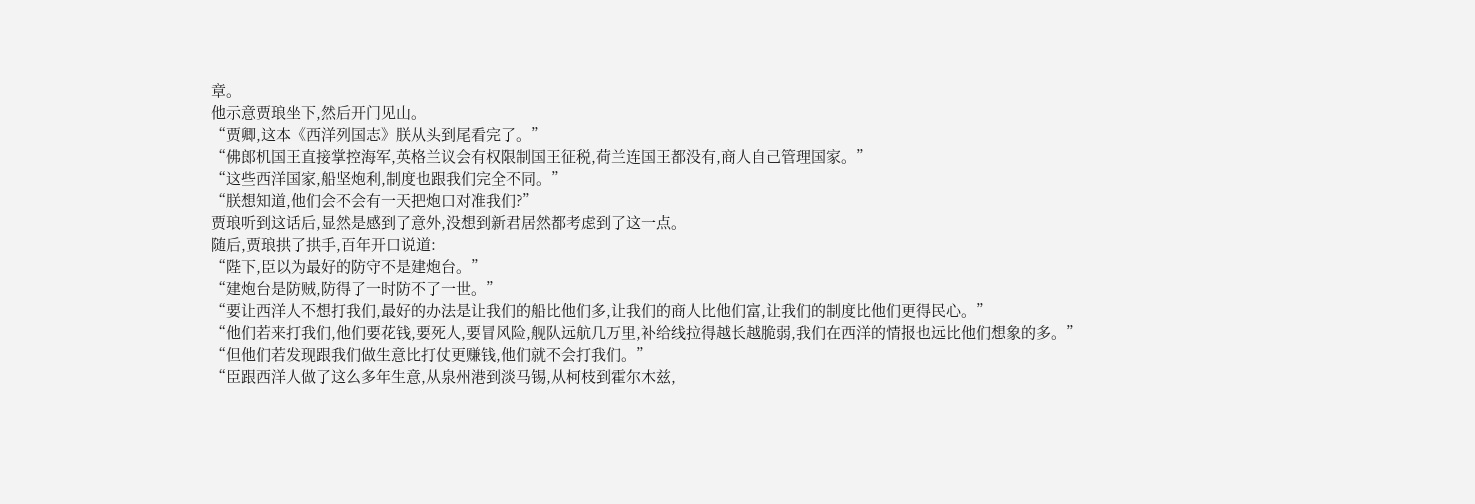章。
他示意贾琅坐下,然后开门见山。
“贾卿,这本《西洋列国志》朕从头到尾看完了。”
“佛郎机国王直接掌控海军,英格兰议会有权限制国王征税,荷兰连国王都没有,商人自己管理国家。”
“这些西洋国家,船坚炮利,制度也跟我们完全不同。”
“朕想知道,他们会不会有一天把炮口对准我们?”
贾琅听到这话后,显然是感到了意外,没想到新君居然都考虑到了这一点。
随后,贾琅拱了拱手,百年开口说道:
“陛下,臣以为最好的防守不是建炮台。”
“建炮台是防贼,防得了一时防不了一世。”
“要让西洋人不想打我们,最好的办法是让我们的船比他们多,让我们的商人比他们富,让我们的制度比他们更得民心。”
“他们若来打我们,他们要花钱,要死人,要冒风险,舰队远航几万里,补给线拉得越长越脆弱,我们在西洋的情报也远比他们想象的多。”
“但他们若发现跟我们做生意比打仗更赚钱,他们就不会打我们。”
“臣跟西洋人做了这么多年生意,从泉州港到淡马锡,从柯枝到霍尔木兹,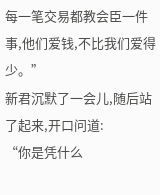每一笔交易都教会臣一件事,他们爱钱,不比我们爱得少。”
新君沉默了一会儿,随后站了起来,开口问道:
“你是凭什么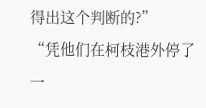得出这个判断的?”
“凭他们在柯枝港外停了一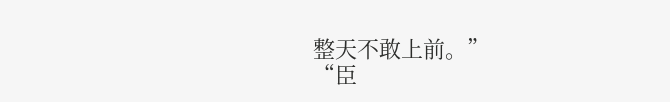整天不敢上前。”
“臣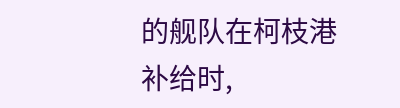的舰队在柯枝港补给时,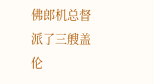佛郎机总督派了三艘盖伦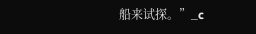船来试探。”_c